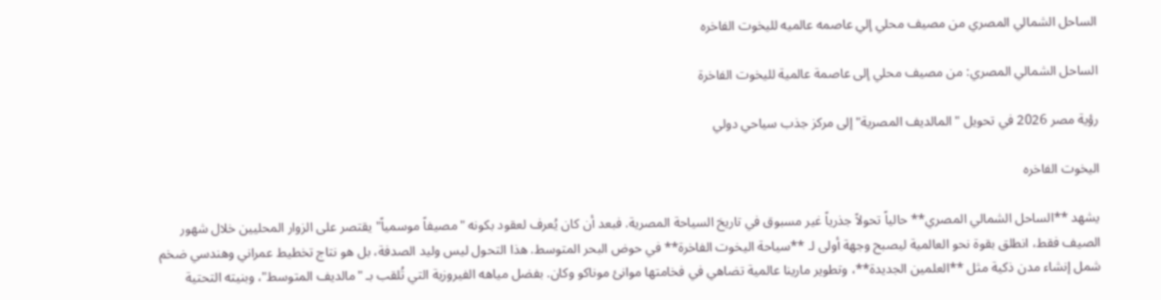الساحل الشمالي المصري من مصيف محلي إلي عاصمه عالميه لليخوت الفاخره

الساحل الشمالي المصري: من مصيف محلي إلى عاصمة عالمية لليخوت الفاخرة

رؤية مصر 2026 في تحويل "المالديف المصرية" إلى مركز جذب سياحي دولي

اليخوت الفاخره

يشهد **الساحل الشمالي المصري** حالياً تحولاً جذرياً غير مسبوق في تاريخ السياحة المصرية. فبعد أن كان يُعرف لعقود بكونه "مصيفاً موسمياً" يقتصر على الزوار المحليين خلال شهور الصيف فقط، انطلق بقوة نحو العالمية ليصبح وجهة أولى لـ **سياحة اليخوت الفاخرة** في حوض البحر المتوسط. هذا التحول ليس وليد الصدفة، بل هو نتاج تخطيط عمراني وهندسي ضخم شمل إنشاء مدن ذكية مثل **العلمين الجديدة**، وتطوير مارينا عالمية تضاهي في فخامتها موانئ موناكو وكان. بفضل مياهه الفيروزية التي تُلقب بـ "مالديف المتوسط"، وبنيته التحتية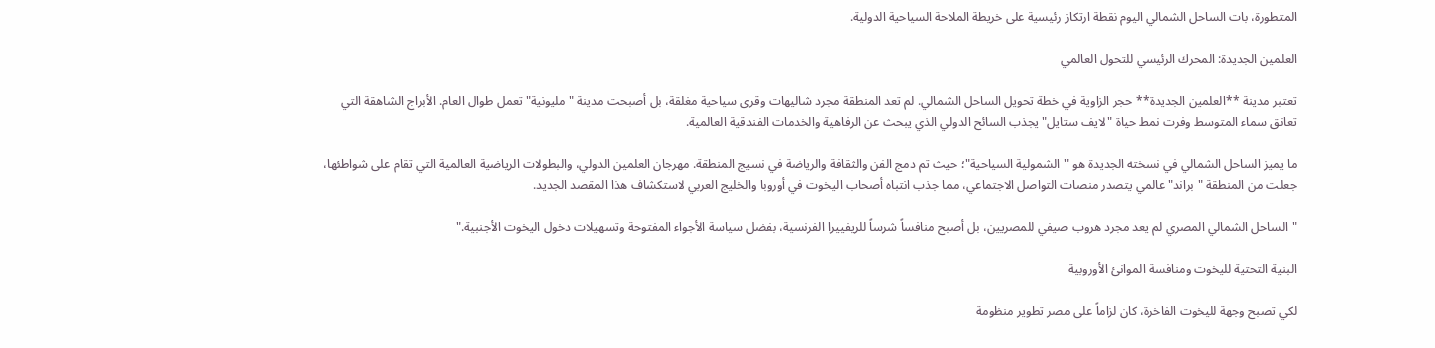المتطورة، بات الساحل الشمالي اليوم نقطة ارتكاز رئيسية على خريطة الملاحة السياحية الدولية.

العلمين الجديدة: المحرك الرئيسي للتحول العالمي

تعتبر مدينة **العلمين الجديدة** حجر الزاوية في خطة تحويل الساحل الشمالي. لم تعد المنطقة مجرد شاليهات وقرى سياحية مغلقة، بل أصبحت مدينة "مليونية" تعمل طوال العام. الأبراج الشاهقة التي تعانق سماء المتوسط وفرت نمط حياة "لايف ستايل" يجذب السائح الدولي الذي يبحث عن الرفاهية والخدمات الفندقية العالمية.

ما يميز الساحل الشمالي في نسخته الجديدة هو "الشمولية السياحية"؛ حيث تم دمج الفن والثقافة والرياضة في نسيج المنطقة. مهرجان العلمين الدولي، والبطولات الرياضية العالمية التي تقام على شواطئها، جعلت من المنطقة "براند" عالمي يتصدر منصات التواصل الاجتماعي، مما جذب انتباه أصحاب اليخوت في أوروبا والخليج العربي لاستكشاف هذا المقصد الجديد.

"الساحل الشمالي المصري لم يعد مجرد هروب صيفي للمصريين، بل أصبح منافساً شرساً للريفييرا الفرنسية، بفضل سياسة الأجواء المفتوحة وتسهيلات دخول اليخوت الأجنبية."

البنية التحتية لليخوت ومنافسة الموانئ الأوروبية

لكي تصبح وجهة لليخوت الفاخرة، كان لزاماً على مصر تطوير منظومة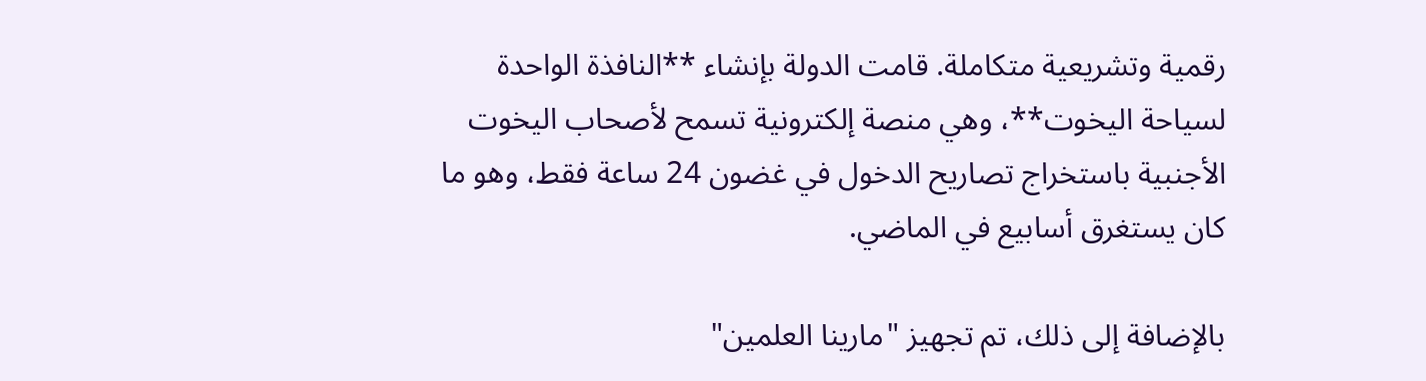رقمية وتشريعية متكاملة. قامت الدولة بإنشاء **النافذة الواحدة لسياحة اليخوت**، وهي منصة إلكترونية تسمح لأصحاب اليخوت الأجنبية باستخراج تصاريح الدخول في غضون 24 ساعة فقط، وهو ما كان يستغرق أسابيع في الماضي.

بالإضافة إلى ذلك، تم تجهيز "مارينا العلمين"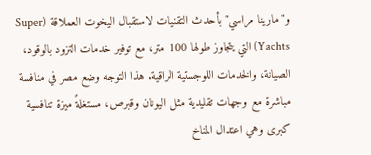و"مارينا مراسي" بأحدث التقنيات لاستقبال اليخوت العملاقة (Super Yachts) التي يتجاوز طولها 100 متر، مع توفير خدمات التزود بالوقود، الصيانة، والخدمات اللوجستية الراقية. هذا التوجه وضع مصر في منافسة مباشرة مع وجهات تقليدية مثل اليونان وقبرص، مستغلةً ميزة تنافسية كبرى وهي اعتدال المناخ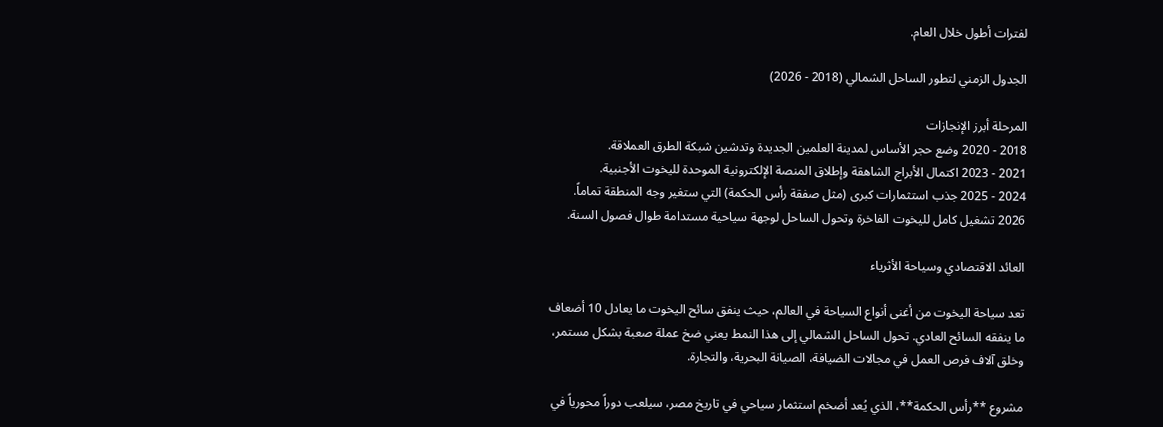لفترات أطول خلال العام.

الجدول الزمني لتطور الساحل الشمالي (2018 - 2026)

المرحلة أبرز الإنجازات
2018 - 2020 وضع حجر الأساس لمدينة العلمين الجديدة وتدشين شبكة الطرق العملاقة.
2021 - 2023 اكتمال الأبراج الشاهقة وإطلاق المنصة الإلكترونية الموحدة لليخوت الأجنبية.
2024 - 2025 جذب استثمارات كبرى (مثل صفقة رأس الحكمة) التي ستغير وجه المنطقة تماماً.
2026 تشغيل كامل لليخوت الفاخرة وتحول الساحل لوجهة سياحية مستدامة طوال فصول السنة.

العائد الاقتصادي وسياحة الأثرياء

تعد سياحة اليخوت من أغنى أنواع السياحة في العالم، حيث ينفق سائح اليخوت ما يعادل 10 أضعاف ما ينفقه السائح العادي. تحول الساحل الشمالي إلى هذا النمط يعني ضخ عملة صعبة بشكل مستمر، وخلق آلاف فرص العمل في مجالات الضيافة، الصيانة البحرية، والتجارة.

مشروع **رأس الحكمة**، الذي يُعد أضخم استثمار سياحي في تاريخ مصر، سيلعب دوراً محورياً في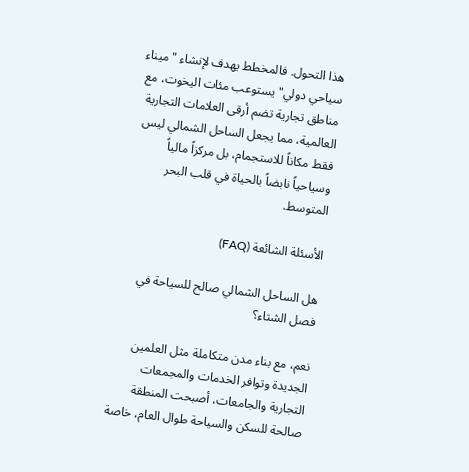هذا التحول. فالمخطط يهدف لإنشاء "ميناء سياحي دولي" يستوعب مئات اليخوت، مع مناطق تجارية تضم أرقى العلامات التجارية العالمية، مما يجعل الساحل الشمالي ليس فقط مكاناً للاستجمام، بل مركزاً مالياً وسياحياً نابضاً بالحياة في قلب البحر المتوسط.

الأسئلة الشائعة (FAQ)

هل الساحل الشمالي صالح للسياحة في فصل الشتاء؟

نعم، مع بناء مدن متكاملة مثل العلمين الجديدة وتوافر الخدمات والمجمعات التجارية والجامعات، أصبحت المنطقة صالحة للسكن والسياحة طوال العام، خاصة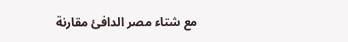مع شتاء مصر الدافئ مقارنة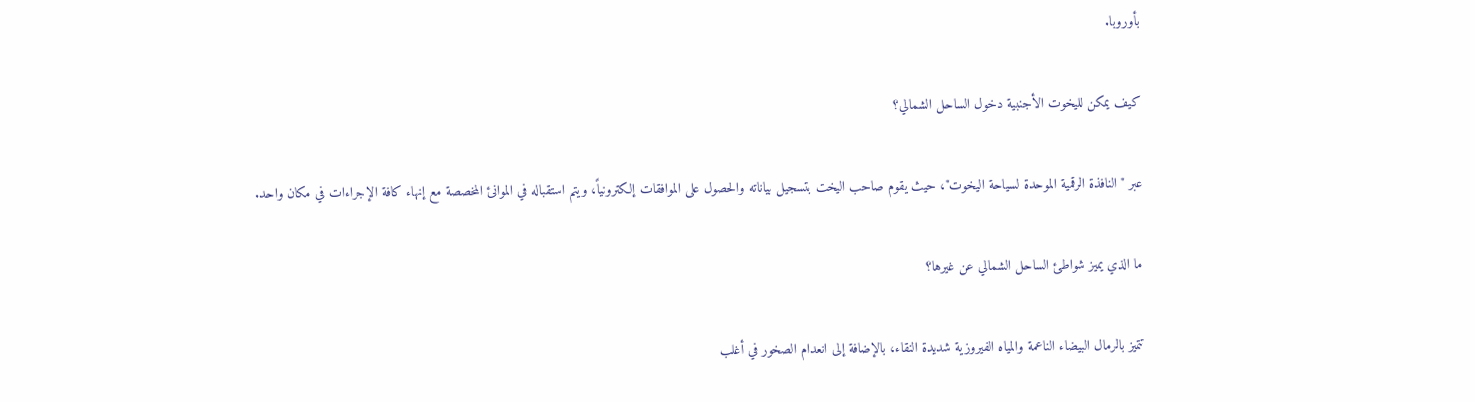بأوروبا.

كيف يمكن لليخوت الأجنبية دخول الساحل الشمالي؟

عبر "النافذة الرقمية الموحدة لسياحة اليخوت"، حيث يقوم صاحب اليخت بتسجيل بياناته والحصول على الموافقات إلكترونياً، ويتم استقباله في الموانئ المخصصة مع إنهاء كافة الإجراءات في مكان واحد.

ما الذي يميز شواطئ الساحل الشمالي عن غيرها؟

تتميز بالرمال البيضاء الناعمة والمياه الفيروزية شديدة النقاء، بالإضافة إلى انعدام الصخور في أغلب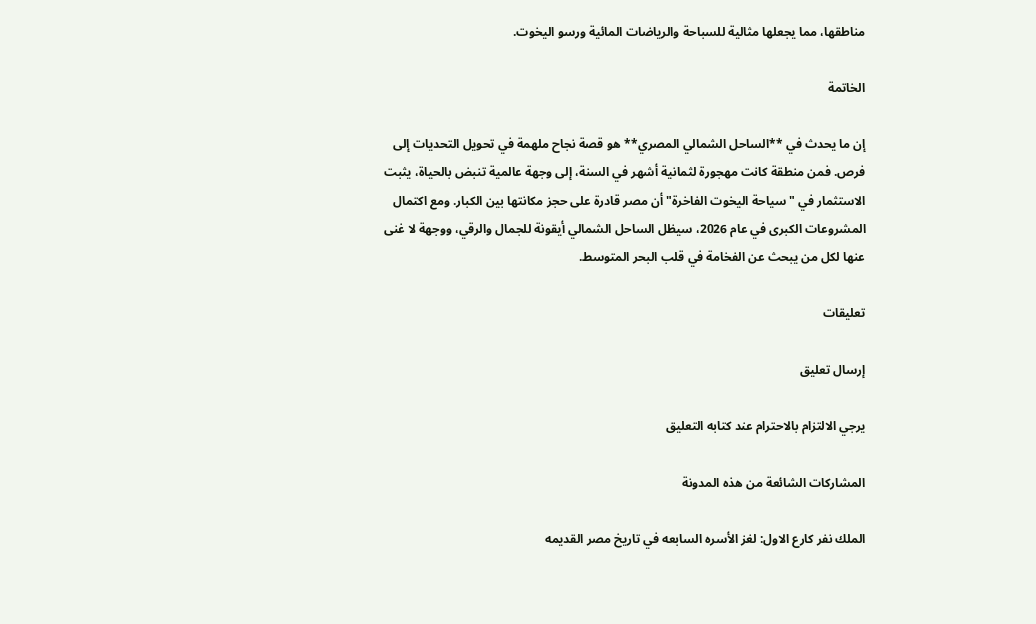مناطقها، مما يجعلها مثالية للسباحة والرياضات المائية ورسو اليخوت.

الخاتمة

إن ما يحدث في **الساحل الشمالي المصري** هو قصة نجاح ملهمة في تحويل التحديات إلى فرص. فمن منطقة كانت مهجورة لثمانية أشهر في السنة، إلى وجهة عالمية تنبض بالحياة، يثبت الاستثمار في "سياحة اليخوت الفاخرة" أن مصر قادرة على حجز مكانتها بين الكبار. ومع اكتمال المشروعات الكبرى في عام 2026، سيظل الساحل الشمالي أيقونة للجمال والرقي، ووجهة لا غنى عنها لكل من يبحث عن الفخامة في قلب البحر المتوسط.

تعليقات

إرسال تعليق

يرجي الالتزام بالاحترام عند كتابه التعليق

المشاركات الشائعة من هذه المدونة

الملك نفر كارع الاول: لغز الأسره السابعه في تاريخ مصر القديمه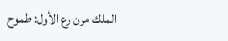الملك مرن رع الأول: طموح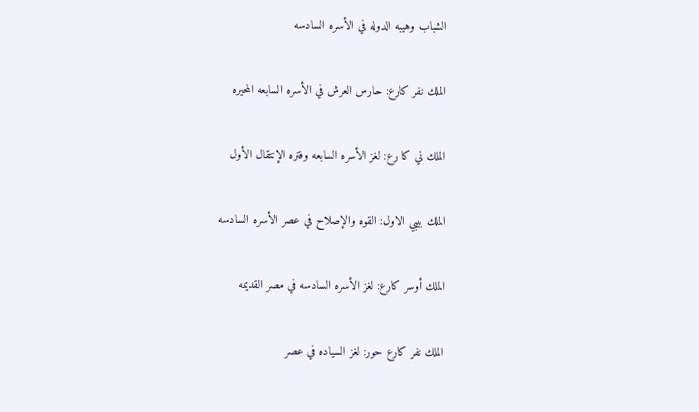الشباب وهيبه الدوله في الأسره السادسه

الملك نفر كارع: حارس العرش في الأسره السابعه المحيره

الملك ني كا رع: لغز الأسره السابعه وفتره الإنتقال الأول

الملك بيبي الاول: القوه والإصلاح في عصر الأسره السادسه

الملك أوسر كارع: لغز الأسره السادسه في مصر القديمه

الملك نفر كارع حور: لغز السياده في عصر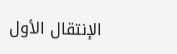الإنتقال الأول